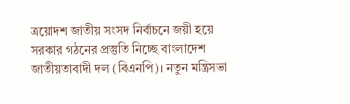ত্রয়োদশ জাতীয় সংসদ নির্বাচনে জয়ী হয়ে সরকার গঠনের প্রস্তুতি নিচ্ছে বাংলাদেশ জাতীয়তাবাদী দল (বিএনপি)। নতুন মন্ত্রিসভা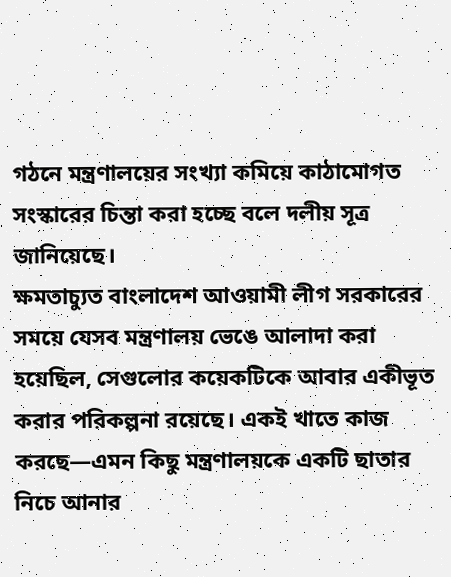গঠনে মন্ত্রণালয়ের সংখ্যা কমিয়ে কাঠামোগত সংস্কারের চিন্তা করা হচ্ছে বলে দলীয় সূত্র জানিয়েছে।
ক্ষমতাচ্যুত বাংলাদেশ আওয়ামী লীগ সরকারের সময়ে যেসব মন্ত্রণালয় ভেঙে আলাদা করা হয়েছিল, সেগুলোর কয়েকটিকে আবার একীভূত করার পরিকল্পনা রয়েছে। একই খাতে কাজ করছে—এমন কিছু মন্ত্রণালয়কে একটি ছাতার নিচে আনার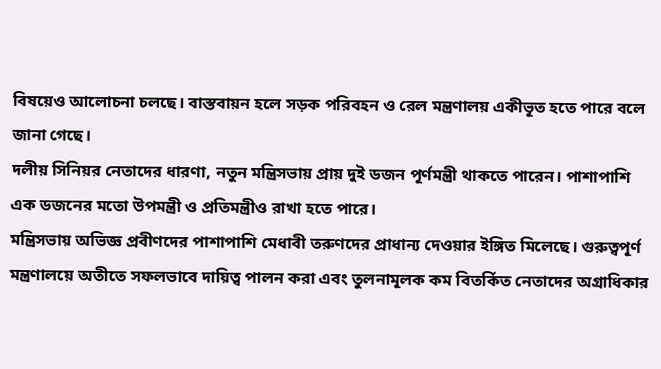বিষয়েও আলোচনা চলছে। বাস্তবায়ন হলে সড়ক পরিবহন ও রেল মন্ত্রণালয় একীভূত হতে পারে বলে জানা গেছে।
দলীয় সিনিয়র নেতাদের ধারণা, নতুন মন্ত্রিসভায় প্রায় দুই ডজন পূর্ণমন্ত্রী থাকতে পারেন। পাশাপাশি এক ডজনের মতো উপমন্ত্রী ও প্রতিমন্ত্রীও রাখা হতে পারে।
মন্ত্রিসভায় অভিজ্ঞ প্রবীণদের পাশাপাশি মেধাবী তরুণদের প্রাধান্য দেওয়ার ইঙ্গিত মিলেছে। গুরুত্বপূর্ণ মন্ত্রণালয়ে অতীতে সফলভাবে দায়িত্ব পালন করা এবং তুলনামূলক কম বিতর্কিত নেতাদের অগ্রাধিকার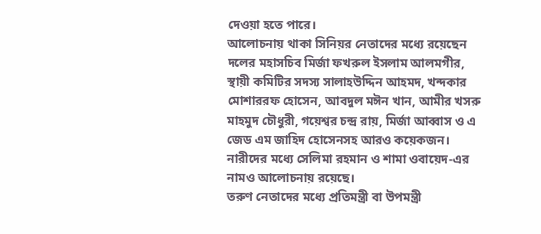দেওয়া হতে পারে।
আলোচনায় থাকা সিনিয়র নেতাদের মধ্যে রয়েছেন দলের মহাসচিব মির্জা ফখরুল ইসলাম আলমগীর, স্থায়ী কমিটির সদস্য সালাহউদ্দিন আহমদ, খন্দকার মোশাররফ হোসেন, আবদুল মঈন খান, আমীর খসরু মাহমুদ চৌধুরী, গয়েশ্বর চন্দ্র রায়, মির্জা আব্বাস ও এ জেড এম জাহিদ হোসেনসহ আরও কয়েকজন। নারীদের মধ্যে সেলিমা রহমান ও শামা ওবায়েদ-এর নামও আলোচনায় রয়েছে।
তরুণ নেতাদের মধ্যে প্রতিমন্ত্রী বা উপমন্ত্রী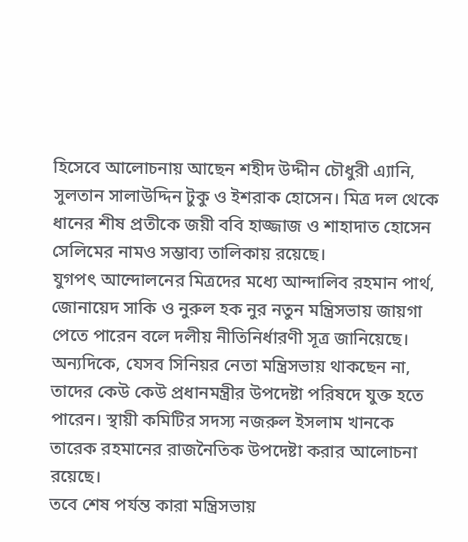হিসেবে আলোচনায় আছেন শহীদ উদ্দীন চৌধুরী এ্যানি, সুলতান সালাউদ্দিন টুকু ও ইশরাক হোসেন। মিত্র দল থেকে ধানের শীষ প্রতীকে জয়ী ববি হাজ্জাজ ও শাহাদাত হোসেন সেলিমের নামও সম্ভাব্য তালিকায় রয়েছে।
যুগপৎ আন্দোলনের মিত্রদের মধ্যে আন্দালিব রহমান পার্থ, জোনায়েদ সাকি ও নুরুল হক নুর নতুন মন্ত্রিসভায় জায়গা পেতে পারেন বলে দলীয় নীতিনির্ধারণী সূত্র জানিয়েছে।
অন্যদিকে, যেসব সিনিয়র নেতা মন্ত্রিসভায় থাকছেন না, তাদের কেউ কেউ প্রধানমন্ত্রীর উপদেষ্টা পরিষদে যুক্ত হতে পারেন। স্থায়ী কমিটির সদস্য নজরুল ইসলাম খানকে তারেক রহমানের রাজনৈতিক উপদেষ্টা করার আলোচনা রয়েছে।
তবে শেষ পর্যন্ত কারা মন্ত্রিসভায়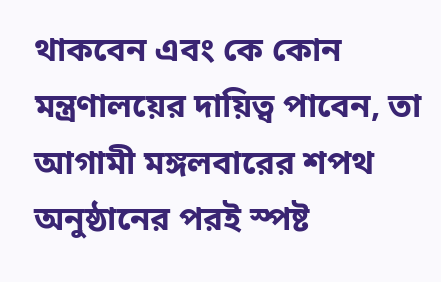থাকবেন এবং কে কোন মন্ত্রণালয়ের দায়িত্ব পাবেন, তা আগামী মঙ্গলবারের শপথ অনুষ্ঠানের পরই স্পষ্ট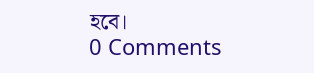হবে।
0 Comments